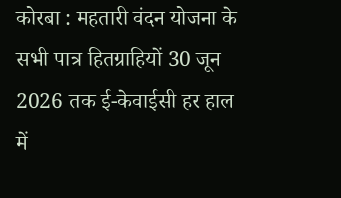कोरबा : महतारी वंदन योजना के सभी पात्र हितग्राहियों 30 जून 2026 तक ई-केवाईसी हर हाल में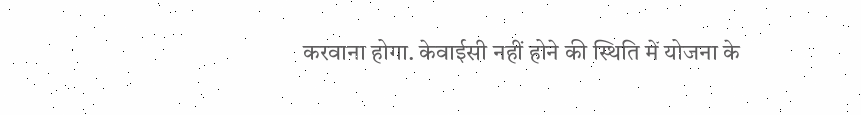करवाना होगा. केवाईसी नहीं होने की स्थिति में योजना के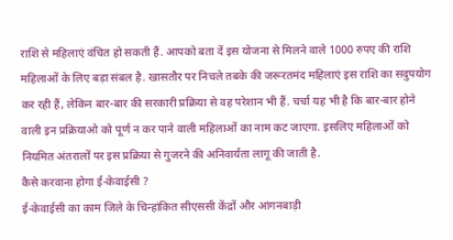राशि से महिलाएं वंचित हो सकती हैं. आपको बता दें इस योजना से मिलने वाले 1000 रुपए की राशि महिलाओं के लिए बड़ा संबल है. खासतौर पर निचले तबके की जरूरतमंद महिलाएं इस राशि का सदुपयोग कर रही हैं, लेकिन बार-बार की सरकारी प्रक्रिया से वह परेशान भी हैं. चर्चा यह भी है कि बार-बार होने वाली इन प्रक्रियाओ को पूर्ण न कर पाने वाली महिलाओं का नाम कट जाएगा. इसलिए महिलाओं को नियमित अंतरालों पर इस प्रक्रिया से गुजरने की अनिवार्यता लागू की जाती है.
कैसे करवाना होगा ई-केवाईसी ?
ई-केवाईसी का काम जिले के चिन्हांकित सीएससी केंद्रों और आंगनबाड़ी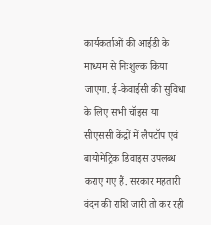कार्यकर्ताओं की आईडी के माध्यम से निःशुल्क किया जाएगा. ई-केवाईसी की सुविधा के लिए सभी चॉइस या सीएससी केंद्रों में लैपटॉप एवं बायोमेट्रिक डिवाइस उपलब्ध कराए गए हैं. सरकार महतारी वंदन की राशि जारी तो कर रही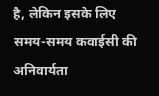है, लेकिन इसके लिए समय-समय कवाईसी की अनिवार्यता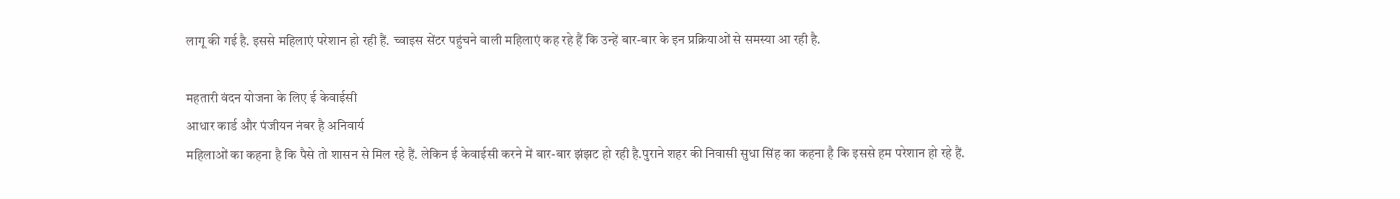लागू की गई है. इससे महिलाएं परेशान हो रही हैं. च्वाइस सेंटर पहुंचने वाली महिलाएं कह रहे हैं कि उन्हें बार-बार के इन प्रक्रियाओं से समस्या आ रही है.

महतारी वंदन योजना के लिए ई केवाईसी
आधार कार्ड और पंजीयन नंबर है अनिवार्य
महिलाओं का कहना है कि पैसे तो शासन से मिल रहे हैं. लेकिन ई केवाईसी करने में बार-बार झंझट हो रही है.पुराने शहर की निवासी सुधा सिंह का कहना है कि इससे हम परेशान हो रहे हैं.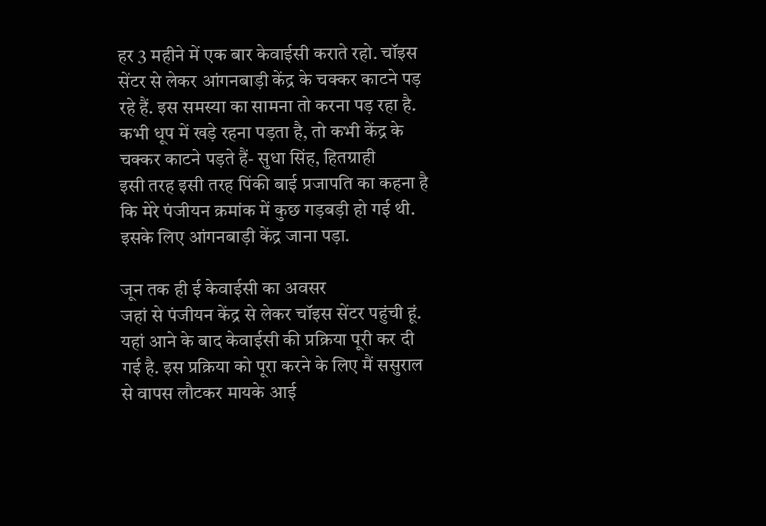हर 3 महीने में एक बार केवाईसी कराते रहो. चॉइस सेंटर से लेकर आंगनबाड़ी केंद्र के चक्कर काटने पड़ रहे हैं. इस समस्या का सामना तो करना पड़ रहा है. कभी धूप में खड़े रहना पड़ता है, तो कभी केंद्र के चक्कर काटने पड़ते हैं- सुधा सिंह, हितग्राही
इसी तरह इसी तरह पिंकी बाई प्रजापति का कहना है कि मेरे पंजीयन क्रमांक में कुछ गड़बड़ी हो गई थी. इसके लिए आंगनबाड़ी केंद्र जाना पड़ा.

जून तक ही ई केवाईसी का अवसर
जहां से पंजीयन केंद्र से लेकर चॉइस सेंटर पहुंची हूं. यहां आने के बाद केवाईसी की प्रक्रिया पूरी कर दी गई है. इस प्रक्रिया को पूरा करने के लिए मैं ससुराल से वापस लौटकर मायके आई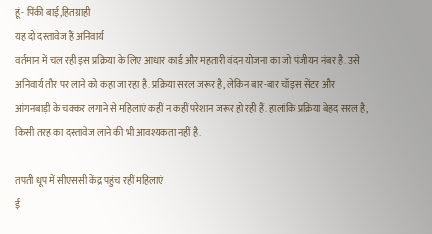हूं- पिंकी बाई,हितग्राही
यह दो दस्तावेज हैं अनिवार्य
वर्तमान में चल रही इस प्रक्रिया के लिए आधार कार्ड और महतारी वंदन योजना का जो पंजीयन नंबर है. उसे अनिवार्य तौर पर लाने को कहा जा रहा है. प्रक्रिया सरल जरूर है, लेकिन बार-बार चॉइस सेंटर और आंगनबाड़ी के चक्कर लगाने से महिलाएं कहीं न कहीं परेशान जरूर हो रही हैं. हालांकि प्रक्रिया बेहद सरल है, किसी तरह का दस्तावेज लाने की भी आवश्यकता नहीं है.

तपती धूप में सीएससी केंद्र पहुंच रहीं महिलाएं
ई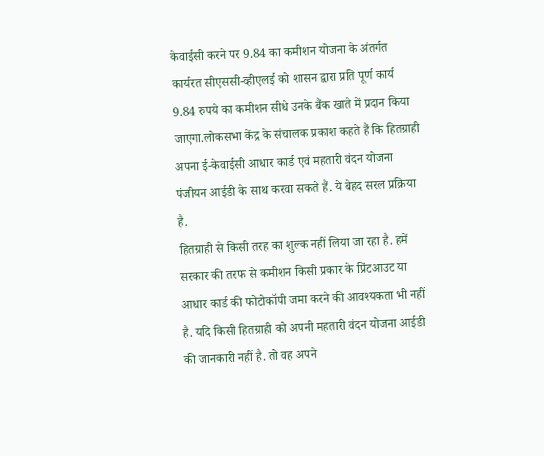केवाईसी करने पर 9.84 का कमीशन योजना के अंतर्गत कार्यरत सीएससी-व्हीएलई को शासन द्वारा प्रति पूर्ण कार्य 9.84 रुपये का कमीशन सीधे उनके बैंक खाते में प्रदान किया जाएगा.लोकसभा केंद्र के संचालक प्रकाश कहते हैं कि हितग्राही अपना ई-केवाईसी आधार कार्ड एवं महतारी वंदन योजना पंजीयन आईडी के साथ करवा सकते हैं. ये बेहद सरल प्रक्रिया है.
हितग्राही से किसी तरह का शुल्क नहीं लिया जा रहा है. हमें सरकार की तरफ से कमीशन किसी प्रकार के प्रिंटआउट या आधार कार्ड की फोटोकॉपी जमा करने की आवश्यकता भी नहीं है. यदि किसी हितग्राही को अपनी महतारी वंदन योजना आईडी की जानकारी नहीं है. तो वह अपने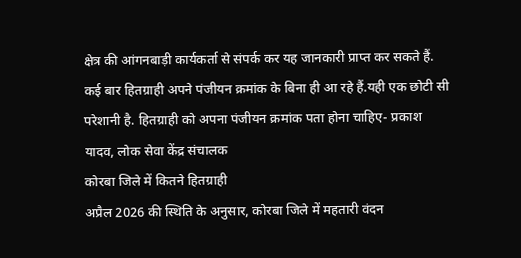क्षेत्र की आंगनबाड़ी कार्यकर्ता से संपर्क कर यह जानकारी प्राप्त कर सकते हैं. कई बार हितग्राही अपने पंजीयन क्रमांक के बिना ही आ रहे हैं.यही एक छोटी सी परेशानी है. हितग्राही को अपना पंजीयन क्रमांक पता होना चाहिए- प्रकाश यादव, लोक सेवा केंद्र संचालक
कोरबा जिले में कितने हितग्राही
अप्रैल 2026 की स्थिति के अनुसार, कोरबा जिले में महतारी वंदन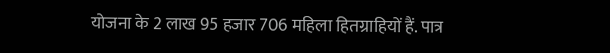योजना के 2 लाख 95 हजार 706 महिला हितग्राहियों हैं. पात्र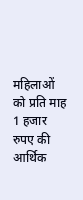महिलाओं को प्रति माह 1 हजार रुपए की आर्थिक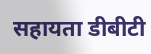सहायता डीबीटी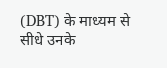(DBT) के माध्यम से सीधे उनके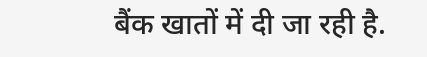बैंक खातों में दी जा रही है.